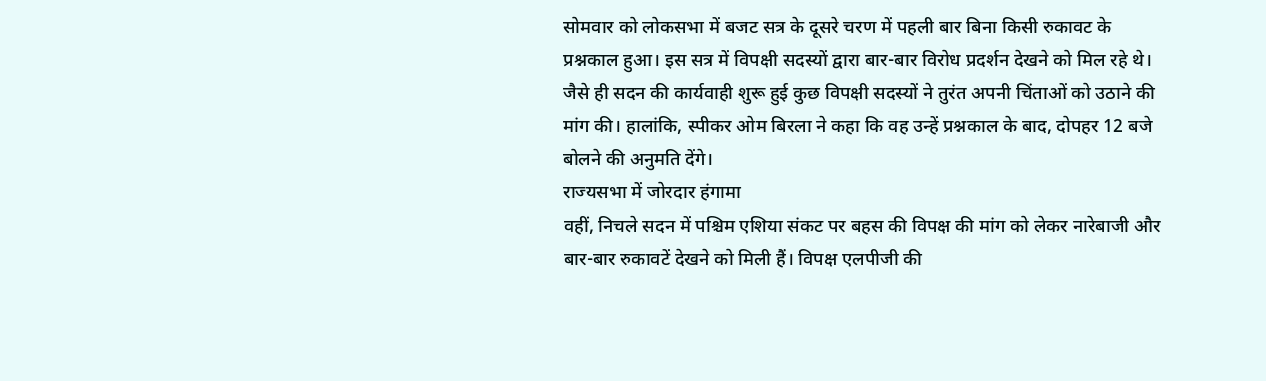सोमवार को लोकसभा में बजट सत्र के दूसरे चरण में पहली बार बिना किसी रुकावट के प्रश्नकाल हुआ। इस सत्र में विपक्षी सदस्यों द्वारा बार-बार विरोध प्रदर्शन देखने को मिल रहे थे।
जैसे ही सदन की कार्यवाही शुरू हुई कुछ विपक्षी सदस्यों ने तुरंत अपनी चिंताओं को उठाने की मांग की। हालांकि, स्पीकर ओम बिरला ने कहा कि वह उन्हें प्रश्नकाल के बाद, दोपहर 12 बजे बोलने की अनुमति देंगे।
राज्यसभा में जोरदार हंगामा
वहीं, निचले सदन में पश्चिम एशिया संकट पर बहस की विपक्ष की मांग को लेकर नारेबाजी और बार-बार रुकावटें देखने को मिली हैं। विपक्ष एलपीजी की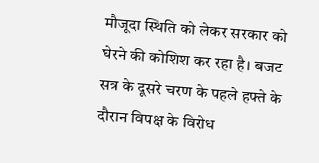मौजूदा स्थिति को लेकर सरकार को घेरने की कोशिश कर रहा है। बजट सत्र के दूसरे चरण के पहले हफ्ते के दौरान विपक्ष के विरोध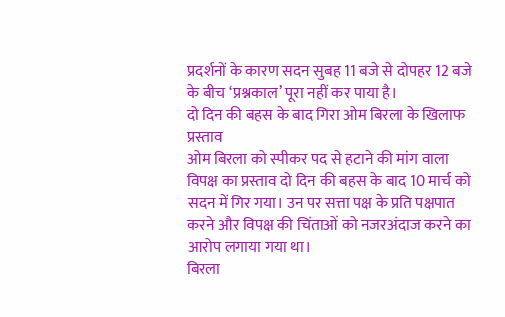प्रदर्शनों के कारण सदन सुबह 11 बजे से दोपहर 12 बजे के बीच ‘प्रश्नकाल’ पूरा नहीं कर पाया है।
दो दिन की बहस के बाद गिरा ओम बिरला के खिलाफ प्रस्ताव
ओम बिरला को स्पीकर पद से हटाने की मांग वाला विपक्ष का प्रस्ताव दो दिन की बहस के बाद 10 मार्च को सदन में गिर गया। उन पर सत्ता पक्ष के प्रति पक्षपात करने और विपक्ष की चिंताओं को नजरअंदाज करने का आरोप लगाया गया था।
बिरला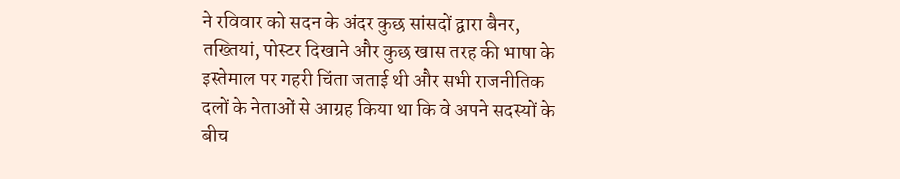ने रविवार को सदन के अंदर कुछ सांसदों द्वारा बैनर, तख्तियां, पोस्टर दिखाने और कुछ खास तरह की भाषा के इस्तेमाल पर गहरी चिंता जताई थी और सभी राजनीतिक दलों के नेताओं से आग्रह किया था कि वे अपने सदस्यों के बीच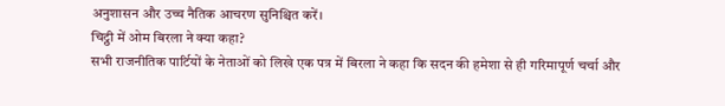अनुशासन और उच्च नैतिक आचरण सुनिश्चित करें।
चिट्ठी में ओम बिरला ने क्या कहा?
सभी राजनीतिक पार्टियों के नेताओं को लिखे एक पत्र में बिरला ने कहा कि सदन की हमेशा से ही गरिमापूर्ण चर्चा और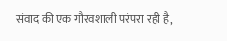संवाद की एक गौरवशाली परंपरा रही है,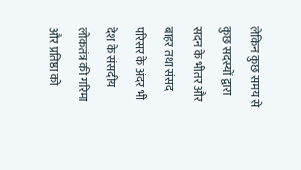लेकिन कुछ समय से कुछ सदस्यों द्वारा सदन के भीतर और बाहर तथा संसद परिसर के अंदर भी देश के संसदीय लोकतंत्र की गरिमा और प्रतिष्ठा को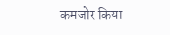कमजोर किया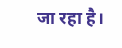जा रहा है।